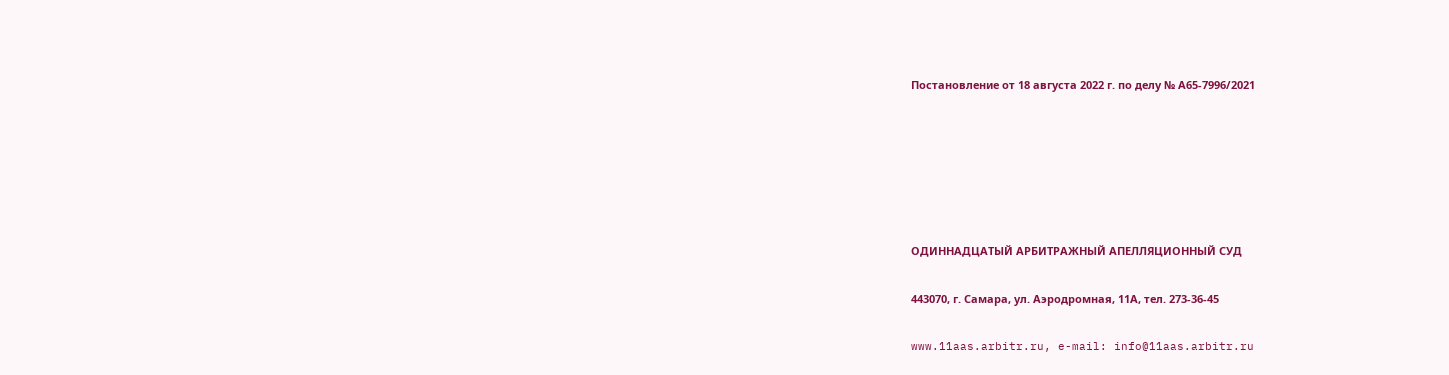Постановление от 18 августа 2022 г. по делу № А65-7996/2021






ОДИННАДЦАТЫЙ АРБИТРАЖНЫЙ АПЕЛЛЯЦИОННЫЙ СУД

443070, г. Самара, ул. Аэродромная, 11А, тел. 273-36-45

www.11aas.arbitr.ru, e-mail: info@11aas.arbitr.ru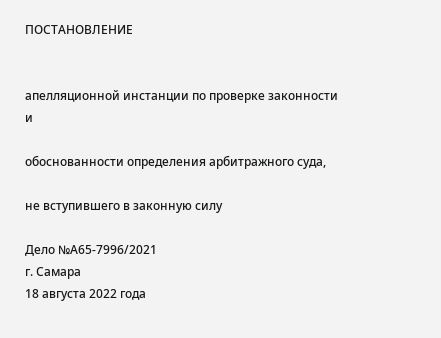ПОСТАНОВЛЕНИЕ


апелляционной инстанции по проверке законности и

обоснованности определения арбитражного суда,

не вступившего в законную силу

Дело №А65-7996/2021
г. Самара
18 августа 2022 года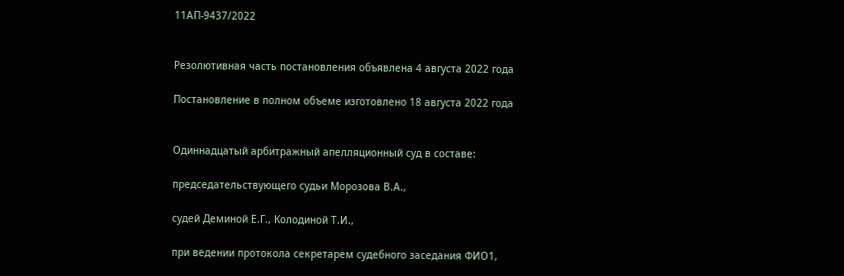11АП-9437/2022


Резолютивная часть постановления объявлена 4 августа 2022 года

Постановление в полном объеме изготовлено 18 августа 2022 года


Одиннадцатый арбитражный апелляционный суд в составе:

председательствующего судьи Морозова В.А.,

судей Деминой Е.Г., Колодиной Т.И.,

при ведении протокола секретарем судебного заседания ФИО1,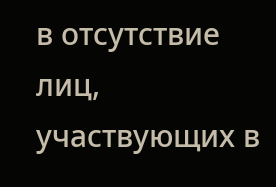в отсутствие лиц, участвующих в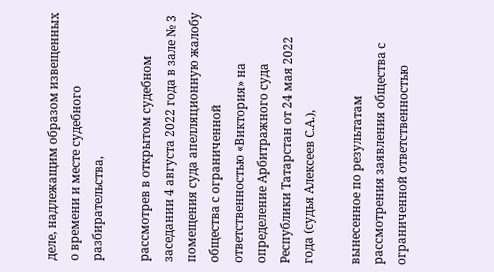деле, надлежащим образом извещенных о времени и месте судебного разбирательства,

рассмотрев в открытом судебном заседании 4 августа 2022 года в зале № 3 помещения суда апелляционную жалобу общества с ограниченной ответственностью «Виктория» на определение Арбитражного суда Республики Татарстан от 24 мая 2022 года (судья Алексеев С.А.),

вынесенное по результатам рассмотрения заявления общества с ограниченной ответственностью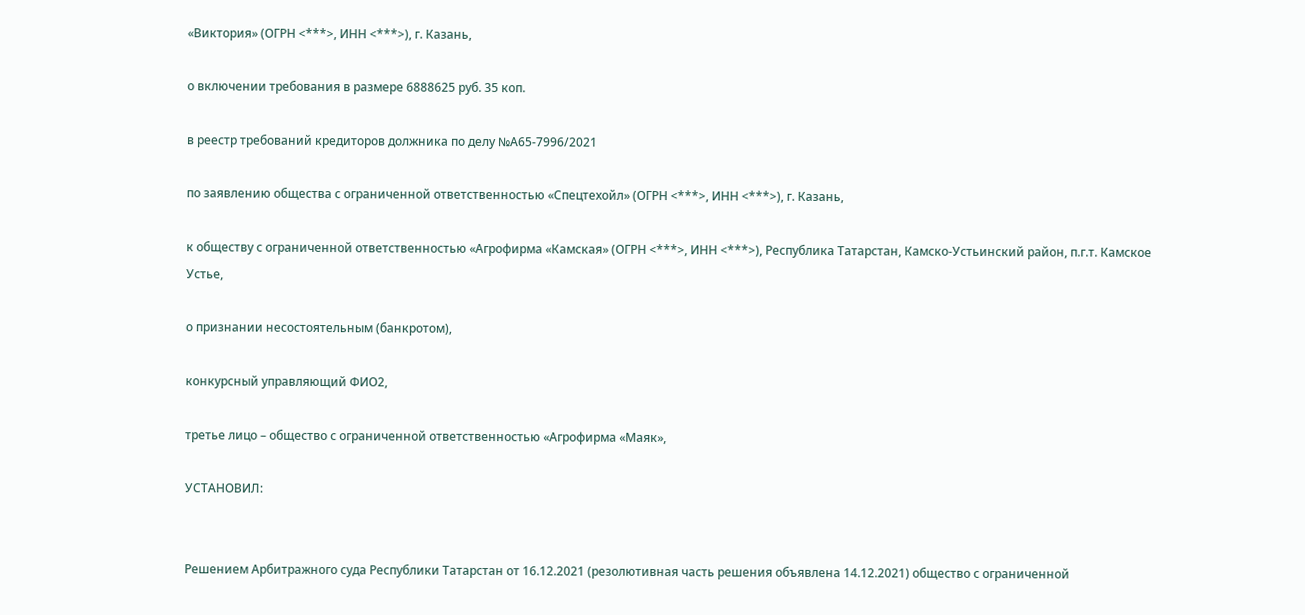«Виктория» (ОГРН <***>, ИНН <***>), г. Казань,

о включении требования в размере 6888625 руб. 35 коп.

в реестр требований кредиторов должника по делу №А65-7996/2021

по заявлению общества с ограниченной ответственностью «Спецтехойл» (ОГРН <***>, ИНН <***>), г. Казань,

к обществу с ограниченной ответственностью «Агрофирма «Камская» (ОГРН <***>, ИНН <***>), Республика Татарстан, Камско-Устьинский район, п.г.т. Камское Устье,

о признании несостоятельным (банкротом),

конкурсный управляющий ФИО2,

третье лицо – общество с ограниченной ответственностью «Агрофирма «Маяк»,

УСТАНОВИЛ:


Решением Арбитражного суда Республики Татарстан от 16.12.2021 (резолютивная часть решения объявлена 14.12.2021) общество с ограниченной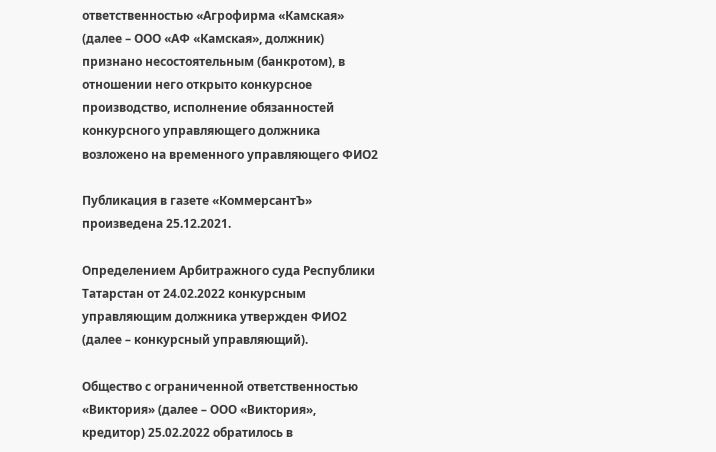ответственностью «Агрофирма «Камская» (далее – ООО «АФ «Камская», должник) признано несостоятельным (банкротом), в отношении него открыто конкурсное производство, исполнение обязанностей конкурсного управляющего должника возложено на временного управляющего ФИО2

Публикация в газете «КоммерсантЪ» произведена 25.12.2021.

Определением Арбитражного суда Республики Татарстан от 24.02.2022 конкурсным управляющим должника утвержден ФИО2 (далее – конкурсный управляющий).

Общество с ограниченной ответственностью «Виктория» (далее – ООО «Виктория», кредитор) 25.02.2022 обратилось в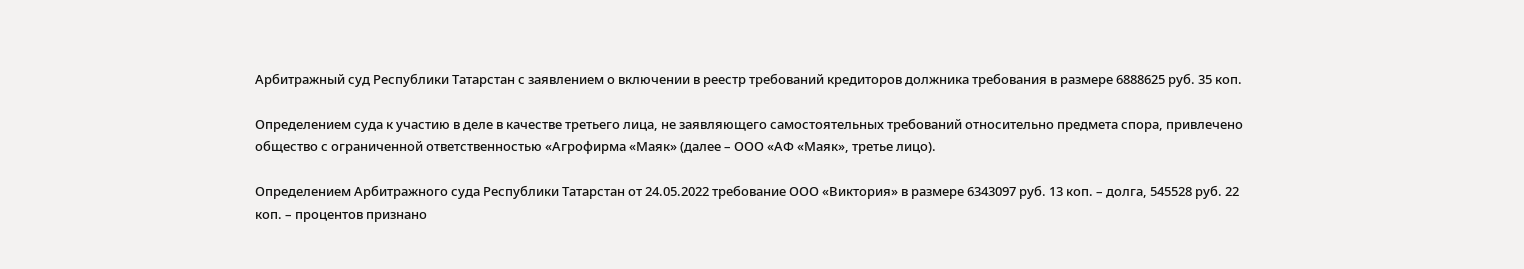Арбитражный суд Республики Татарстан с заявлением о включении в реестр требований кредиторов должника требования в размере 6888625 руб. 35 коп.

Определением суда к участию в деле в качестве третьего лица, не заявляющего самостоятельных требований относительно предмета спора, привлечено общество с ограниченной ответственностью «Агрофирма «Маяк» (далее – ООО «АФ «Маяк», третье лицо).

Определением Арбитражного суда Республики Татарстан от 24.05.2022 требование ООО «Виктория» в размере 6343097 руб. 13 коп. – долга, 545528 руб. 22 коп. – процентов признано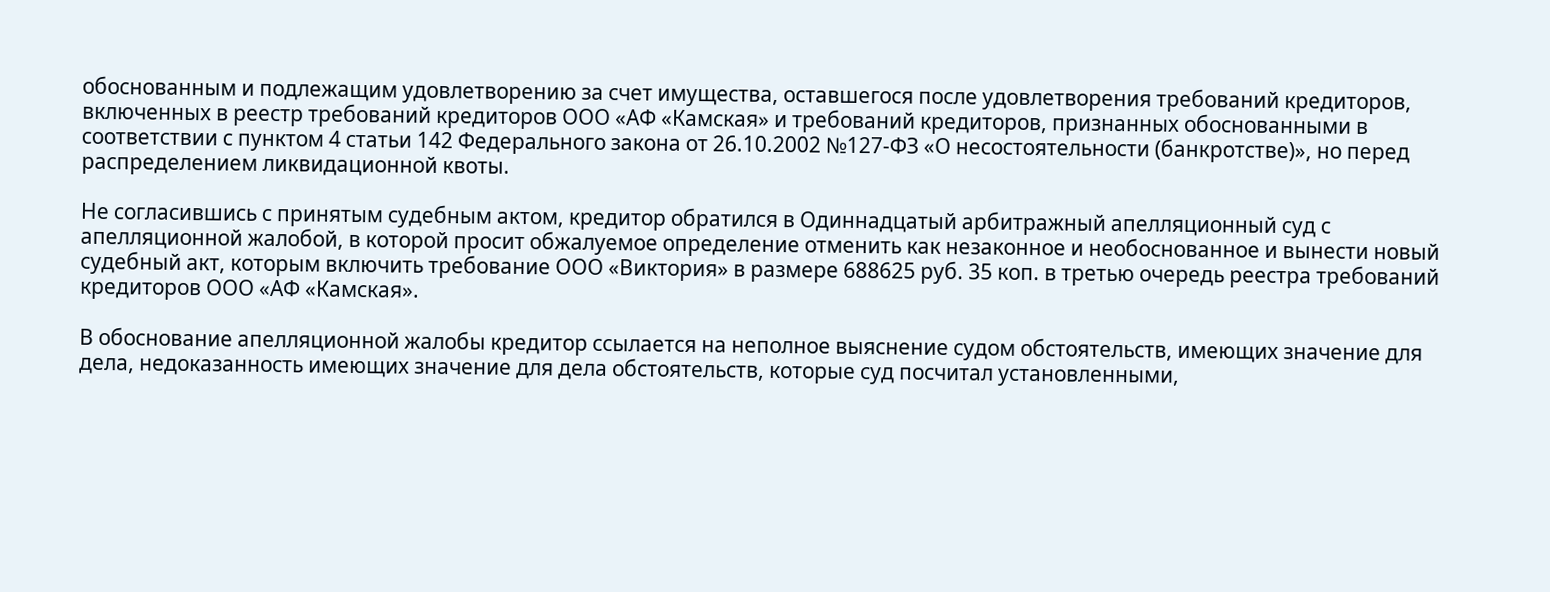обоснованным и подлежащим удовлетворению за счет имущества, оставшегося после удовлетворения требований кредиторов, включенных в реестр требований кредиторов ООО «АФ «Камская» и требований кредиторов, признанных обоснованными в соответствии с пунктом 4 статьи 142 Федерального закона от 26.10.2002 №127-ФЗ «О несостоятельности (банкротстве)», но перед распределением ликвидационной квоты.

Не согласившись с принятым судебным актом, кредитор обратился в Одиннадцатый арбитражный апелляционный суд с апелляционной жалобой, в которой просит обжалуемое определение отменить как незаконное и необоснованное и вынести новый судебный акт, которым включить требование ООО «Виктория» в размере 688625 руб. 35 коп. в третью очередь реестра требований кредиторов ООО «АФ «Камская».

В обоснование апелляционной жалобы кредитор ссылается на неполное выяснение судом обстоятельств, имеющих значение для дела, недоказанность имеющих значение для дела обстоятельств, которые суд посчитал установленными,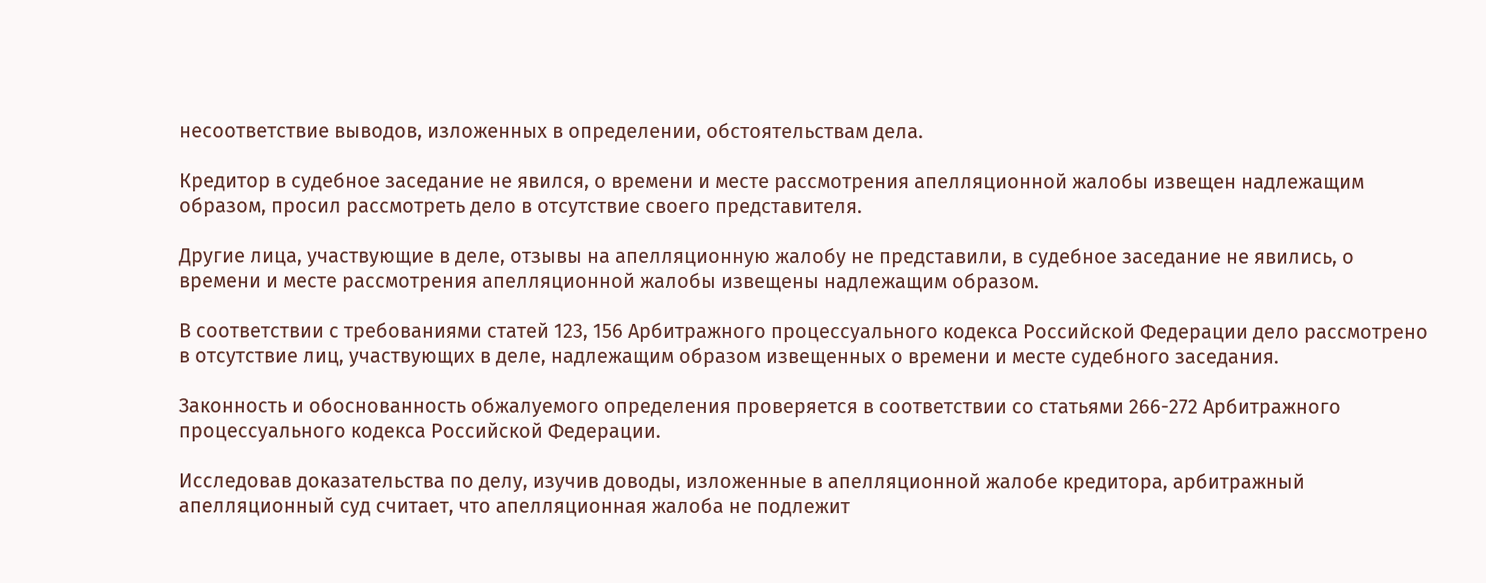несоответствие выводов, изложенных в определении, обстоятельствам дела.

Кредитор в судебное заседание не явился, о времени и месте рассмотрения апелляционной жалобы извещен надлежащим образом, просил рассмотреть дело в отсутствие своего представителя.

Другие лица, участвующие в деле, отзывы на апелляционную жалобу не представили, в судебное заседание не явились, о времени и месте рассмотрения апелляционной жалобы извещены надлежащим образом.

В соответствии с требованиями статей 123, 156 Арбитражного процессуального кодекса Российской Федерации дело рассмотрено в отсутствие лиц, участвующих в деле, надлежащим образом извещенных о времени и месте судебного заседания.

Законность и обоснованность обжалуемого определения проверяется в соответствии со статьями 266-272 Арбитражного процессуального кодекса Российской Федерации.

Исследовав доказательства по делу, изучив доводы, изложенные в апелляционной жалобе кредитора, арбитражный апелляционный суд считает, что апелляционная жалоба не подлежит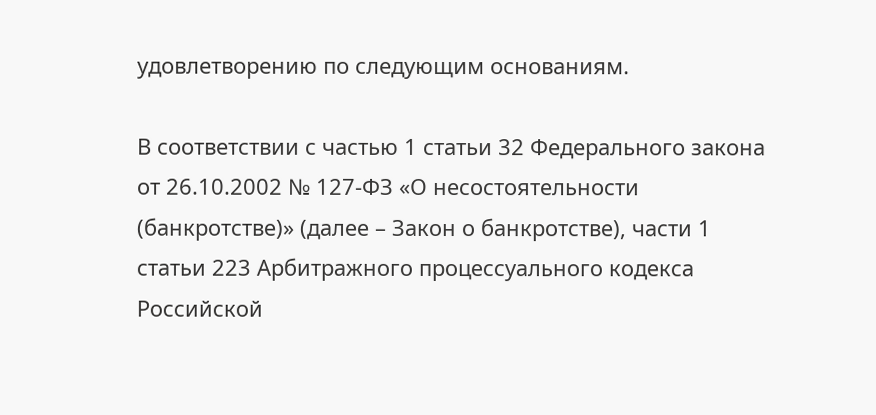удовлетворению по следующим основаниям.

В соответствии с частью 1 статьи 32 Федерального закона от 26.10.2002 № 127-ФЗ «О несостоятельности (банкротстве)» (далее – Закон о банкротстве), части 1 статьи 223 Арбитражного процессуального кодекса Российской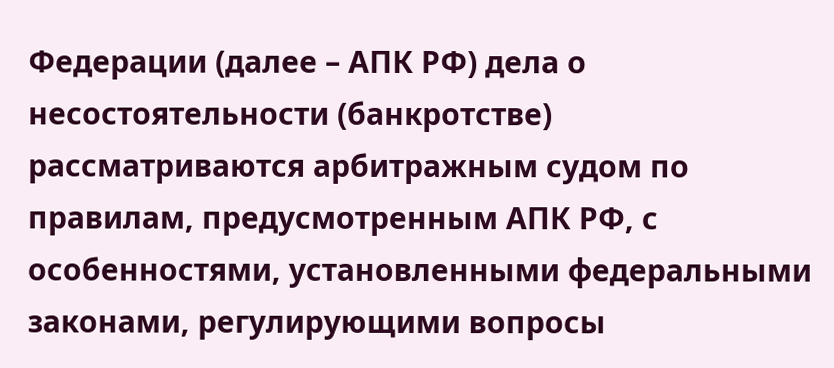Федерации (далее – АПК РФ) дела о несостоятельности (банкротстве) рассматриваются арбитражным судом по правилам, предусмотренным АПК РФ, с особенностями, установленными федеральными законами, регулирующими вопросы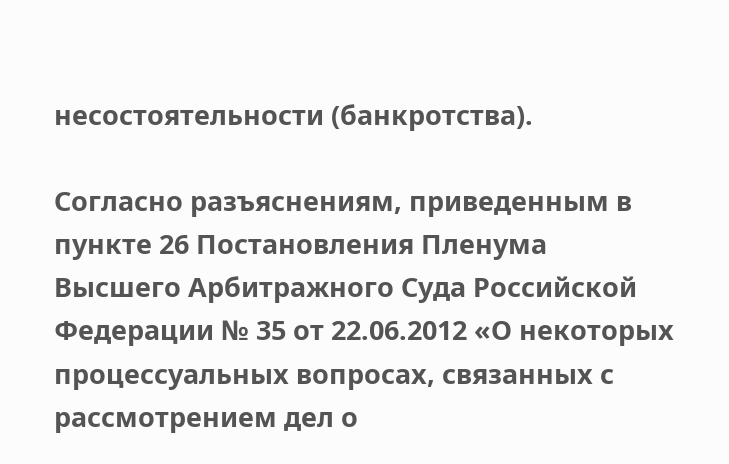несостоятельности (банкротства).

Согласно разъяснениям, приведенным в пункте 26 Постановления Пленума Высшего Арбитражного Суда Российской Федерации № 35 от 22.06.2012 «О некоторых процессуальных вопросах, связанных с рассмотрением дел о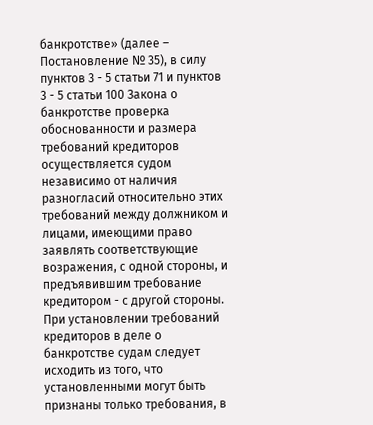банкротстве» (далее – Постановление № 35), в силу пунктов 3 - 5 статьи 71 и пунктов 3 - 5 статьи 100 Закона о банкротстве проверка обоснованности и размера требований кредиторов осуществляется судом независимо от наличия разногласий относительно этих требований между должником и лицами, имеющими право заявлять соответствующие возражения, с одной стороны, и предъявившим требование кредитором - с другой стороны. При установлении требований кредиторов в деле о банкротстве судам следует исходить из того, что установленными могут быть признаны только требования, в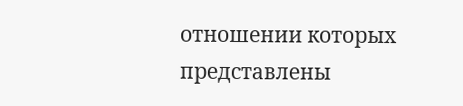отношении которых представлены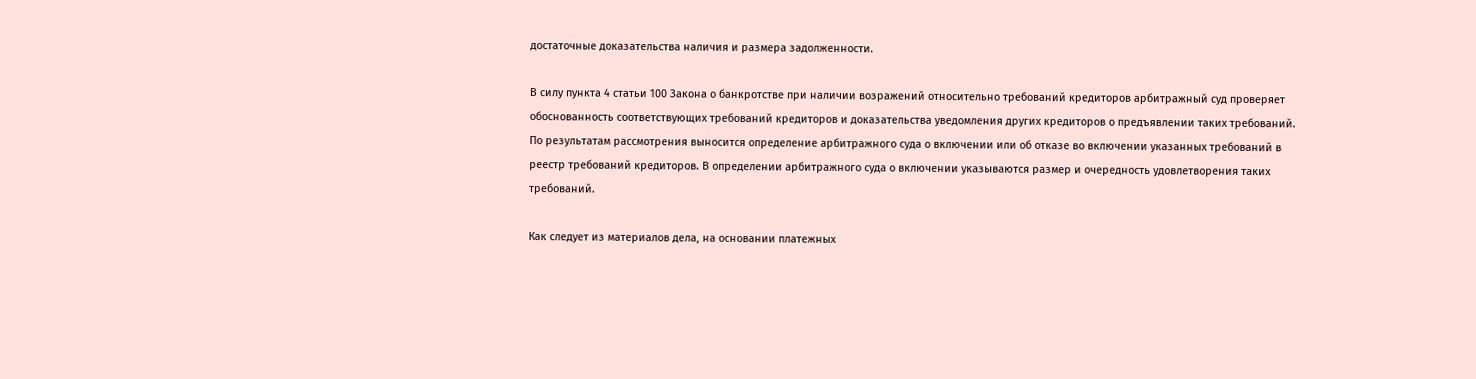достаточные доказательства наличия и размера задолженности.

В силу пункта 4 статьи 100 Закона о банкротстве при наличии возражений относительно требований кредиторов арбитражный суд проверяет обоснованность соответствующих требований кредиторов и доказательства уведомления других кредиторов о предъявлении таких требований. По результатам рассмотрения выносится определение арбитражного суда о включении или об отказе во включении указанных требований в реестр требований кредиторов. В определении арбитражного суда о включении указываются размер и очередность удовлетворения таких требований.

Как следует из материалов дела, на основании платежных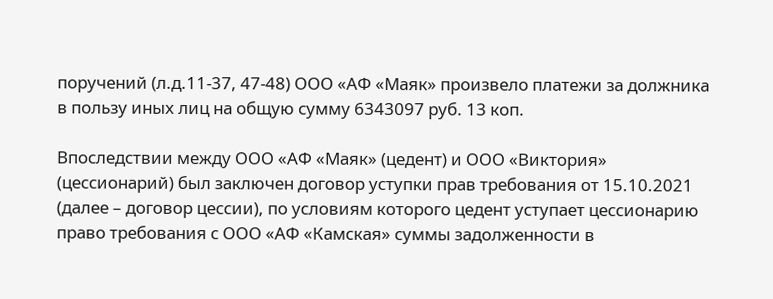поручений (л.д.11-37, 47-48) ООО «АФ «Маяк» произвело платежи за должника в пользу иных лиц на общую сумму 6343097 руб. 13 коп.

Впоследствии между ООО «АФ «Маяк» (цедент) и ООО «Виктория» (цессионарий) был заключен договор уступки прав требования от 15.10.2021 (далее – договор цессии), по условиям которого цедент уступает цессионарию право требования с ООО «АФ «Камская» суммы задолженности в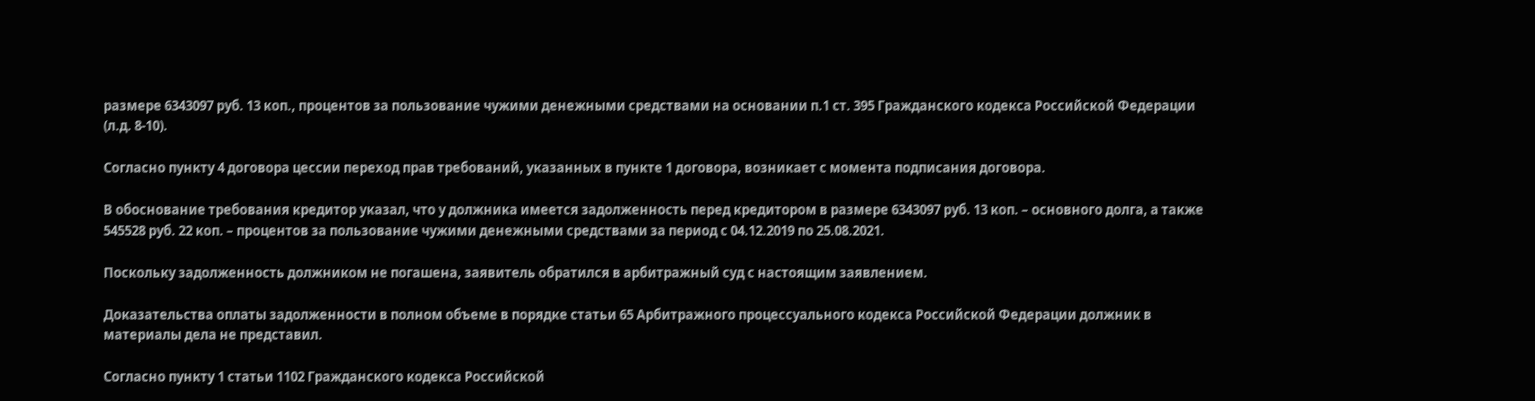размере 6343097 руб. 13 коп., процентов за пользование чужими денежными средствами на основании п.1 ст. 395 Гражданского кодекса Российской Федерации (л.д. 8-10).

Согласно пункту 4 договора цессии переход прав требований, указанных в пункте 1 договора, возникает с момента подписания договора.

В обоснование требования кредитор указал, что у должника имеется задолженность перед кредитором в размере 6343097 руб. 13 коп. – основного долга, а также 545528 руб. 22 коп. – процентов за пользование чужими денежными средствами за период с 04.12.2019 по 25.08.2021.

Поскольку задолженность должником не погашена, заявитель обратился в арбитражный суд с настоящим заявлением.

Доказательства оплаты задолженности в полном объеме в порядке статьи 65 Арбитражного процессуального кодекса Российской Федерации должник в материалы дела не представил.

Согласно пункту 1 статьи 1102 Гражданского кодекса Российской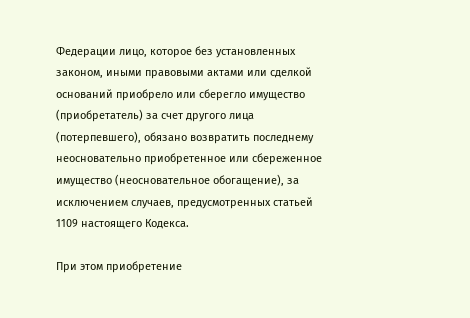Федерации лицо, которое без установленных законом, иными правовыми актами или сделкой оснований приобрело или сберегло имущество (приобретатель) за счет другого лица (потерпевшего), обязано возвратить последнему неосновательно приобретенное или сбереженное имущество (неосновательное обогащение), за исключением случаев, предусмотренных статьей 1109 настоящего Кодекса.

При этом приобретение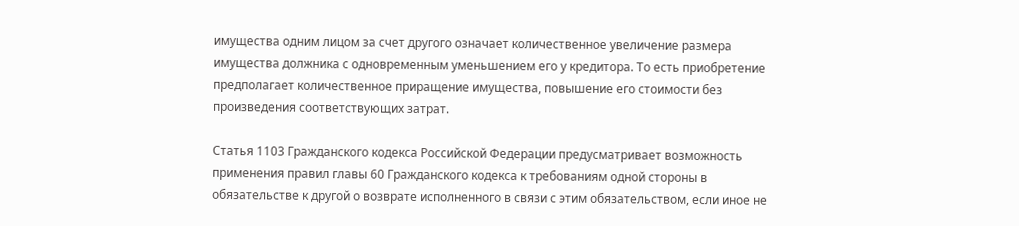имущества одним лицом за счет другого означает количественное увеличение размера имущества должника с одновременным уменьшением его у кредитора. То есть приобретение предполагает количественное приращение имущества, повышение его стоимости без произведения соответствующих затрат.

Статья 1103 Гражданского кодекса Российской Федерации предусматривает возможность применения правил главы 60 Гражданского кодекса к требованиям одной стороны в обязательстве к другой о возврате исполненного в связи с этим обязательством, если иное не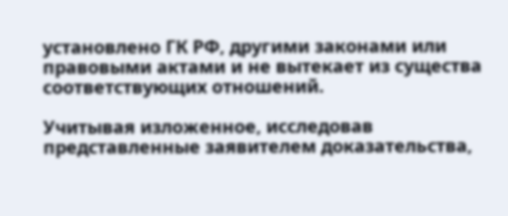установлено ГК РФ, другими законами или правовыми актами и не вытекает из существа соответствующих отношений.

Учитывая изложенное, исследовав представленные заявителем доказательства,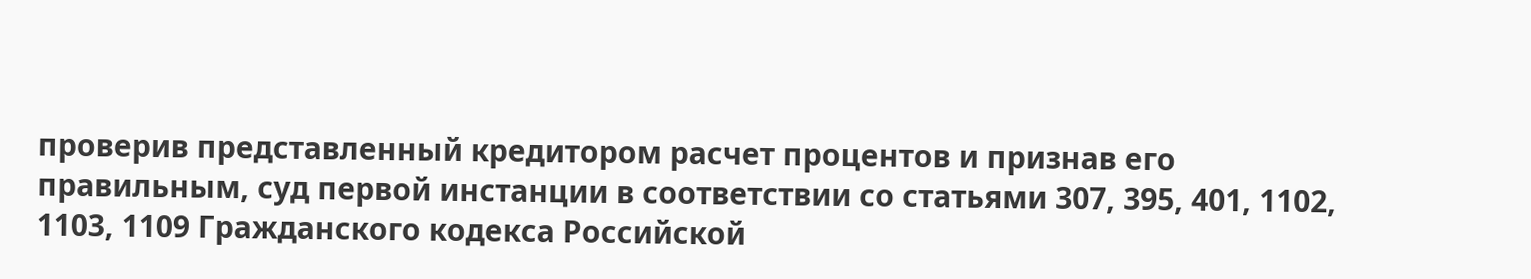проверив представленный кредитором расчет процентов и признав его правильным, суд первой инстанции в соответствии со статьями 307, 395, 401, 1102, 1103, 1109 Гражданского кодекса Российской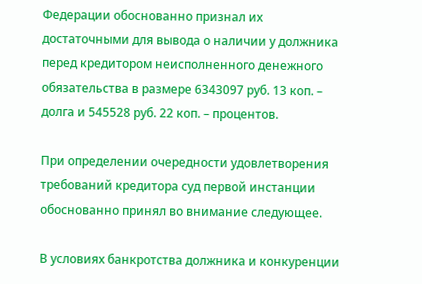Федерации обоснованно признал их достаточными для вывода о наличии у должника перед кредитором неисполненного денежного обязательства в размере 6343097 руб. 13 коп. – долга и 545528 руб. 22 коп. – процентов.

При определении очередности удовлетворения требований кредитора суд первой инстанции обоснованно принял во внимание следующее.

В условиях банкротства должника и конкуренции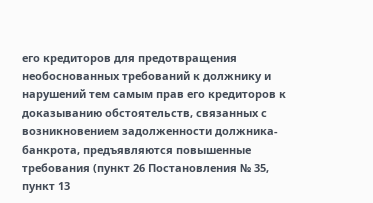его кредиторов для предотвращения необоснованных требований к должнику и нарушений тем самым прав его кредиторов к доказыванию обстоятельств, связанных с возникновением задолженности должника-банкрота, предъявляются повышенные требования (пункт 26 Постановления № 35, пункт 13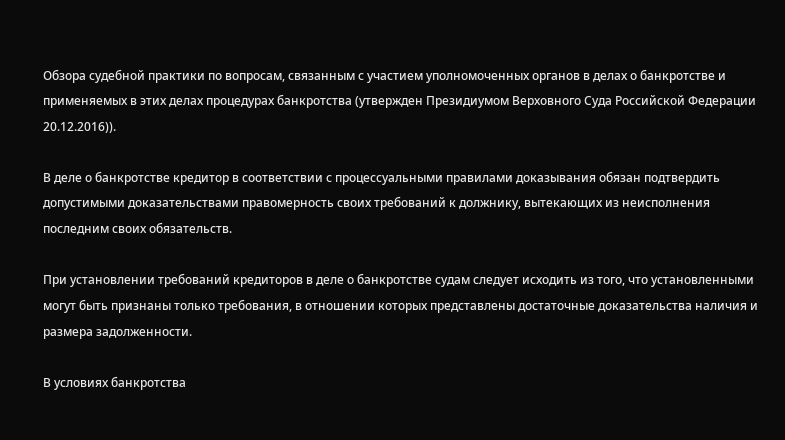Обзора судебной практики по вопросам, связанным с участием уполномоченных органов в делах о банкротстве и применяемых в этих делах процедурах банкротства (утвержден Президиумом Верховного Суда Российской Федерации 20.12.2016)).

В деле о банкротстве кредитор в соответствии с процессуальными правилами доказывания обязан подтвердить допустимыми доказательствами правомерность своих требований к должнику, вытекающих из неисполнения последним своих обязательств.

При установлении требований кредиторов в деле о банкротстве судам следует исходить из того, что установленными могут быть признаны только требования, в отношении которых представлены достаточные доказательства наличия и размера задолженности.

В условиях банкротства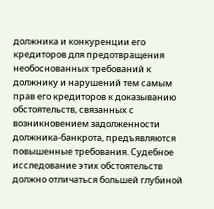должника и конкуренции его кредиторов для предотвращения необоснованных требований к должнику и нарушений тем самым прав его кредиторов к доказыванию обстоятельств, связанных с возникновением задолженности должника-банкрота, предъявляются повышенные требования. Судебное исследование этих обстоятельств должно отличаться большей глубиной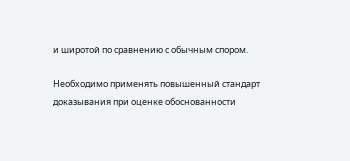и широтой по сравнению с обычным спором.

Необходимо применять повышенный стандарт доказывания при оценке обоснованности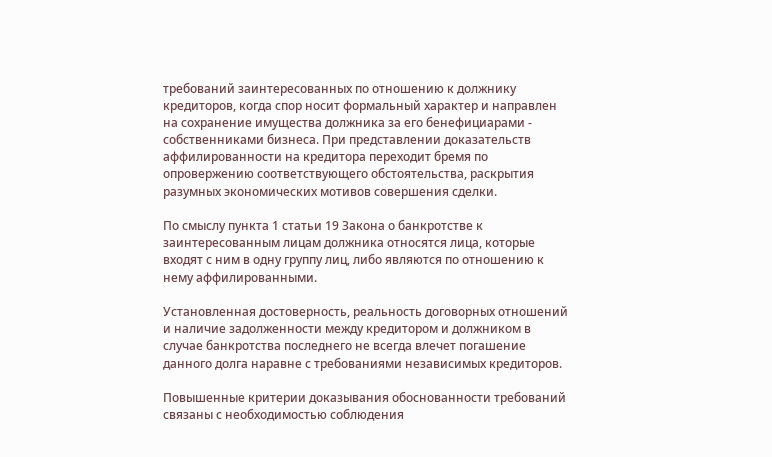требований заинтересованных по отношению к должнику кредиторов, когда спор носит формальный характер и направлен на сохранение имущества должника за его бенефициарами - собственниками бизнеса. При представлении доказательств аффилированности на кредитора переходит бремя по опровержению соответствующего обстоятельства, раскрытия разумных экономических мотивов совершения сделки.

По смыслу пункта 1 статьи 19 Закона о банкротстве к заинтересованным лицам должника относятся лица, которые входят с ним в одну группу лиц, либо являются по отношению к нему аффилированными.

Установленная достоверность, реальность договорных отношений и наличие задолженности между кредитором и должником в случае банкротства последнего не всегда влечет погашение данного долга наравне с требованиями независимых кредиторов.

Повышенные критерии доказывания обоснованности требований связаны с необходимостью соблюдения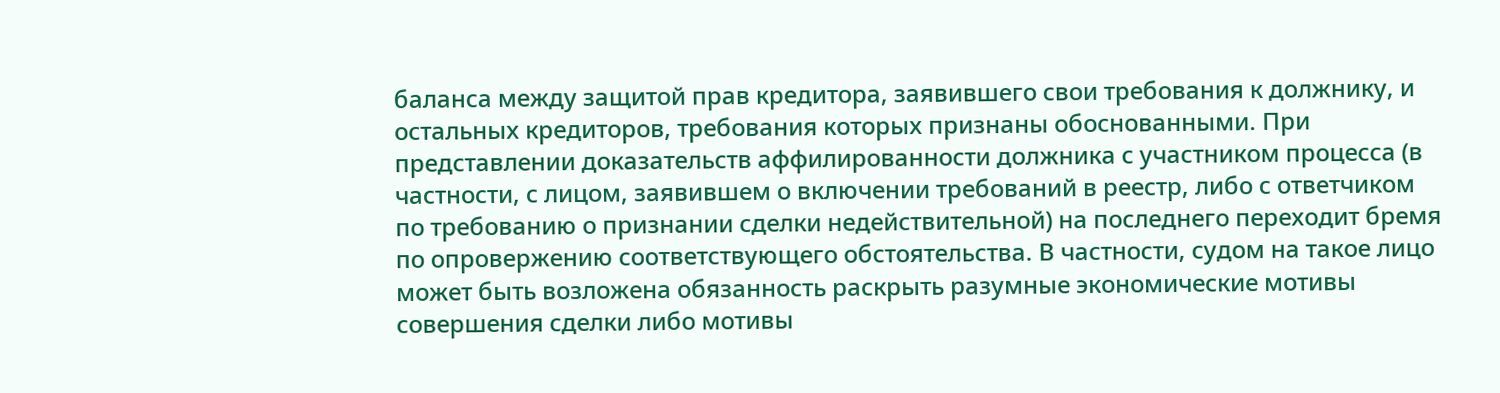баланса между защитой прав кредитора, заявившего свои требования к должнику, и остальных кредиторов, требования которых признаны обоснованными. При представлении доказательств аффилированности должника с участником процесса (в частности, с лицом, заявившем о включении требований в реестр, либо с ответчиком по требованию о признании сделки недействительной) на последнего переходит бремя по опровержению соответствующего обстоятельства. В частности, судом на такое лицо может быть возложена обязанность раскрыть разумные экономические мотивы совершения сделки либо мотивы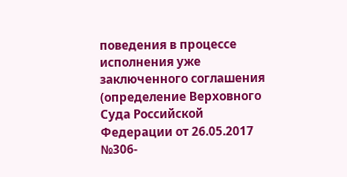поведения в процессе исполнения уже заключенного соглашения (определение Верховного Суда Российской Федерации от 26.05.2017 №306-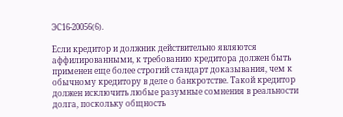ЭС16-20056(6).

Если кредитор и должник действительно являются аффилированными, к требованию кредитора должен быть применен еще более строгий стандарт доказывания, чем к обычному кредитору в деле о банкротстве. Такой кредитор должен исключить любые разумные сомнения в реальности долга, поскольку общность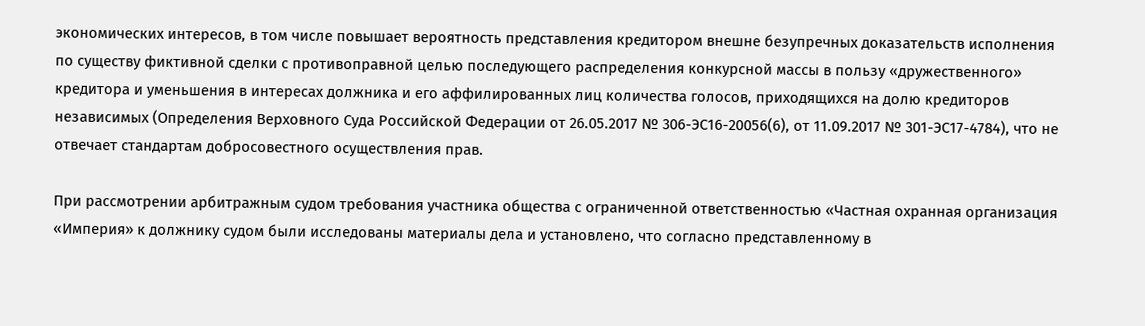экономических интересов, в том числе повышает вероятность представления кредитором внешне безупречных доказательств исполнения по существу фиктивной сделки с противоправной целью последующего распределения конкурсной массы в пользу «дружественного» кредитора и уменьшения в интересах должника и его аффилированных лиц количества голосов, приходящихся на долю кредиторов независимых (Определения Верховного Суда Российской Федерации от 26.05.2017 № 306-ЭС16-20056(6), от 11.09.2017 № 301-ЭС17-4784), что не отвечает стандартам добросовестного осуществления прав.

При рассмотрении арбитражным судом требования участника общества с ограниченной ответственностью «Частная охранная организация «Империя» к должнику судом были исследованы материалы дела и установлено, что согласно представленному в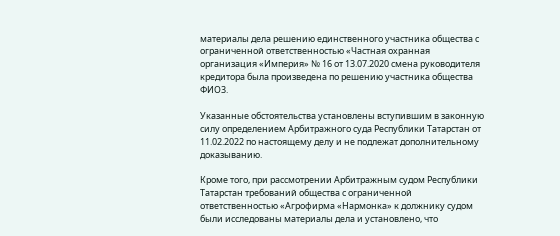материалы дела решению единственного участника общества с ограниченной ответственностью «Частная охранная организация «Империя» № 16 от 13.07.2020 смена руководителя кредитора была произведена по решению участника общества ФИО3.

Указанные обстоятельства установлены вступившим в законную силу определением Арбитражного суда Республики Татарстан от 11.02.2022 по настоящему делу и не подлежат дополнительному доказыванию.

Кроме того, при рассмотрении Арбитражным судом Республики Татарстан требований общества с ограниченной ответственностью «Агрофирма «Нармонка» к должнику судом были исследованы материалы дела и установлено, что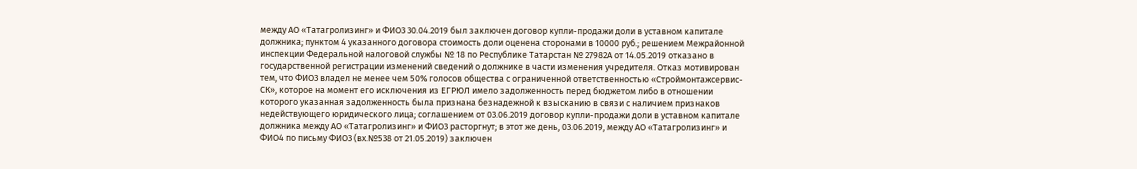между АО «Татагролизинг» и ФИО3 30.04.2019 был заключен договор купли-продажи доли в уставном капитале должника; пунктом 4 указанного договора стоимость доли оценена сторонами в 10000 руб.; решением Межрайонной инспекции Федеральной налоговой службы № 18 по Республике Татарстан № 27982А от 14.05.2019 отказано в государственной регистрации изменений сведений о должнике в части изменения учредителя. Отказ мотивирован тем, что ФИО3 владел не менее чем 50% голосов общества с ограниченной ответственностью «Строймонтажсервис-СК», которое на момент его исключения из ЕГРЮЛ имело задолженность перед бюджетом либо в отношении которого указанная задолженность была признана безнадежной к взысканию в связи с наличием признаков недействующего юридического лица; соглашением от 03.06.2019 договор купли-продажи доли в уставном капитале должника между АО «Татагролизинг» и ФИО3 расторгнут; в этот же день, 03.06.2019, между АО «Татагролизинг» и ФИО4 по письму ФИО3 (вх.№538 от 21.05.2019) заключен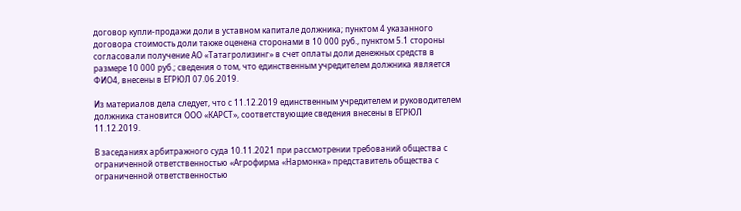договор купли-продажи доли в уставном капитале должника; пунктом 4 указанного договора стоимость доли также оценена сторонами в 10 000 руб., пунктом 5.1 стороны согласовали получение АО «Татагролизинг» в счет оплаты доли денежных средств в размере 10 000 руб.; сведения о том, что единственным учредителем должника является ФИО4, внесены в ЕГРЮЛ 07.06.2019.

Из материалов дела следует, что с 11.12.2019 единственным учредителем и руководителем должника становится ООО «КАРСТ», соответствующие сведения внесены в ЕГРЮЛ 11.12.2019.

В заседаниях арбитражного суда 10.11.2021 при рассмотрении требований общества с ограниченной ответственностью «Агрофирма «Нармонка» представитель общества с ограниченной ответственностью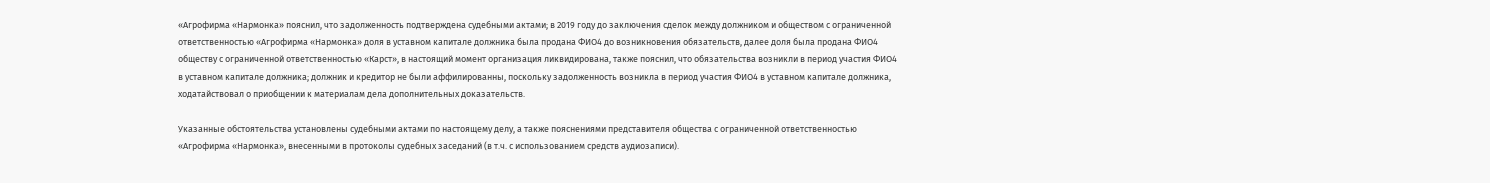«Агрофирма «Нармонка» пояснил, что задолженность подтверждена судебными актами; в 2019 году до заключения сделок между должником и обществом с ограниченной ответственностью «Агрофирма «Нармонка» доля в уставном капитале должника была продана ФИО4 до возникновения обязательств, далее доля была продана ФИО4 обществу с ограниченной ответственностью «Карст», в настоящий момент организация ликвидирована, также пояснил, что обязательства возникли в период участия ФИО4 в уставном капитале должника; должник и кредитор не были аффилированны, поскольку задолженность возникла в период участия ФИО4 в уставном капитале должника, ходатайствовал о приобщении к материалам дела дополнительных доказательств.

Указанные обстоятельства установлены судебными актами по настоящему делу, а также пояснениями представителя общества с ограниченной ответственностью «Агрофирма «Нармонка», внесенными в протоколы судебных заседаний (в т.ч. с использованием средств аудиозаписи).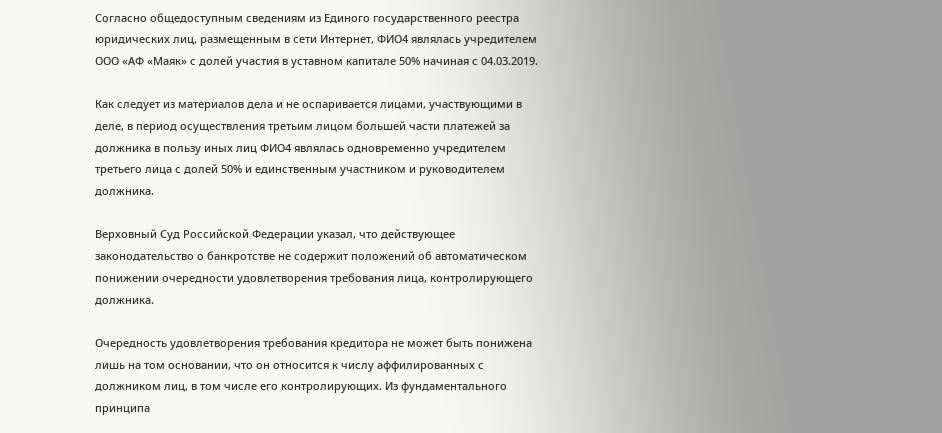Согласно общедоступным сведениям из Единого государственного реестра юридических лиц, размещенным в сети Интернет, ФИО4 являлась учредителем ООО «АФ «Маяк» с долей участия в уставном капитале 50% начиная с 04.03.2019.

Как следует из материалов дела и не оспаривается лицами, участвующими в деле, в период осуществления третьим лицом большей части платежей за должника в пользу иных лиц ФИО4 являлась одновременно учредителем третьего лица с долей 50% и единственным участником и руководителем должника.

Верховный Суд Российской Федерации указал, что действующее законодательство о банкротстве не содержит положений об автоматическом понижении очередности удовлетворения требования лица, контролирующего должника.

Очередность удовлетворения требования кредитора не может быть понижена лишь на том основании, что он относится к числу аффилированных с должником лиц, в том числе его контролирующих. Из фундаментального принципа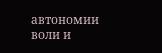автономии воли и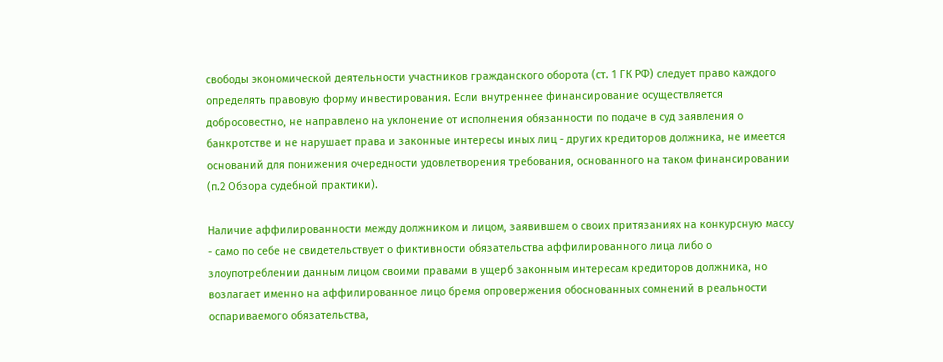свободы экономической деятельности участников гражданского оборота (ст. 1 ГК РФ) следует право каждого определять правовую форму инвестирования. Если внутреннее финансирование осуществляется добросовестно, не направлено на уклонение от исполнения обязанности по подаче в суд заявления о банкротстве и не нарушает права и законные интересы иных лиц - других кредиторов должника, не имеется оснований для понижения очередности удовлетворения требования, основанного на таком финансировании (п.2 Обзора судебной практики).

Наличие аффилированности между должником и лицом, заявившем о своих притязаниях на конкурсную массу - само по себе не свидетельствует о фиктивности обязательства аффилированного лица либо о злоупотреблении данным лицом своими правами в ущерб законным интересам кредиторов должника, но возлагает именно на аффилированное лицо бремя опровержения обоснованных сомнений в реальности оспариваемого обязательства,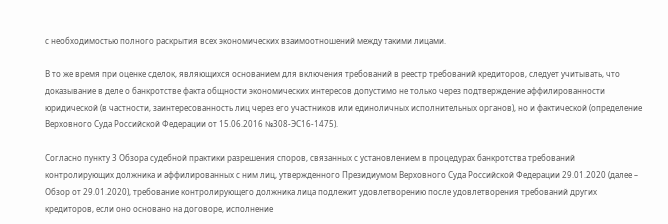с необходимостью полного раскрытия всех экономических взаимоотношений между такими лицами.

В то же время при оценке сделок, являющихся основанием для включения требований в реестр требований кредиторов, следует учитывать, что доказывание в деле о банкротстве факта общности экономических интересов допустимо не только через подтверждение аффилированности юридической (в частности, заинтересованность лиц через его участников или единоличных исполнительных органов), но и фактической (определение Верховного Суда Российской Федерации от 15.06.2016 №308-ЭС16-1475).

Согласно пункту 3 Обзора судебной практики разрешения споров, связанных с установлением в процедурах банкротства требований контролирующих должника и аффилированных с ним лиц, утвержденного Президиумом Верховного Суда Российской Федерации 29.01.2020 (далее – Обзор от 29.01.2020), требование контролирующего должника лица подлежит удовлетворению после удовлетворения требований других кредиторов, если оно основано на договоре, исполнение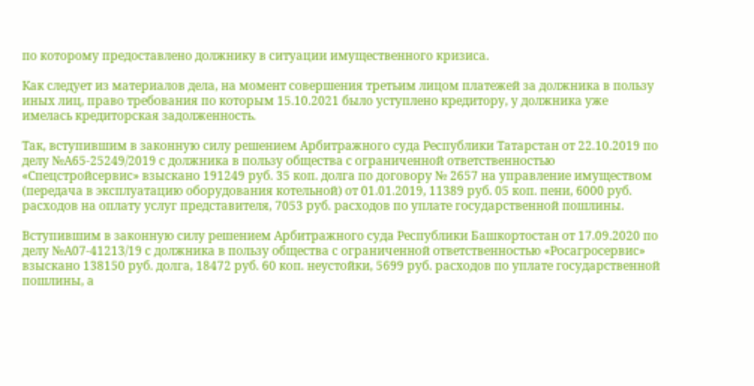по которому предоставлено должнику в ситуации имущественного кризиса.

Как следует из материалов дела, на момент совершения третьим лицом платежей за должника в пользу иных лиц, право требования по которым 15.10.2021 было уступлено кредитору, у должника уже имелась кредиторская задолженность.

Так, вступившим в законную силу решением Арбитражного суда Республики Татарстан от 22.10.2019 по делу №А65-25249/2019 с должника в пользу общества с ограниченной ответственностью «Спецстройсервис» взыскано 191249 руб. 35 коп. долга по договору № 2657 на управление имуществом (передача в эксплуатацию оборудования котельной) от 01.01.2019, 11389 руб. 05 коп. пени, 6000 руб. расходов на оплату услуг представителя, 7053 руб. расходов по уплате государственной пошлины.

Вступившим в законную силу решением Арбитражного суда Республики Башкортостан от 17.09.2020 по делу №А07-41213/19 с должника в пользу общества с ограниченной ответственностью «Росагросервис» взыскано 138150 руб. долга, 18472 руб. 60 коп. неустойки, 5699 руб. расходов по уплате государственной пошлины, а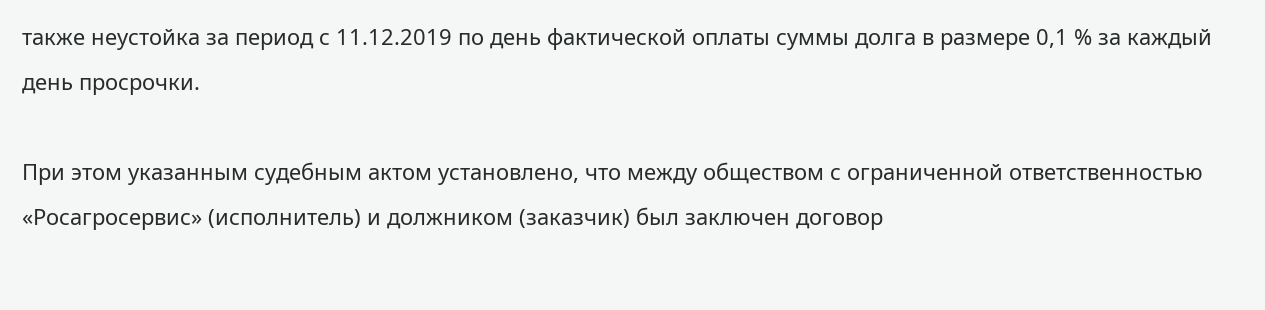также неустойка за период с 11.12.2019 по день фактической оплаты суммы долга в размере 0,1 % за каждый день просрочки.

При этом указанным судебным актом установлено, что между обществом с ограниченной ответственностью «Росагросервис» (исполнитель) и должником (заказчик) был заключен договор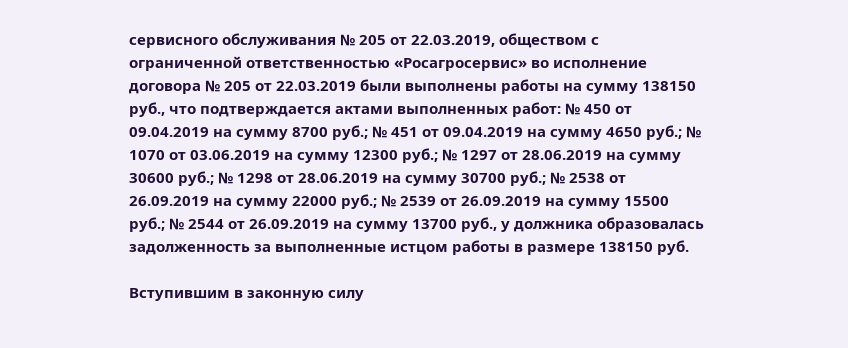сервисного обслуживания № 205 от 22.03.2019, обществом с ограниченной ответственностью «Росагросервис» во исполнение договора № 205 от 22.03.2019 были выполнены работы на сумму 138150 руб., что подтверждается актами выполненных работ: № 450 от 09.04.2019 на сумму 8700 руб.; № 451 от 09.04.2019 на сумму 4650 руб.; № 1070 от 03.06.2019 на сумму 12300 руб.; № 1297 от 28.06.2019 на сумму 30600 руб.; № 1298 от 28.06.2019 на сумму 30700 руб.; № 2538 от 26.09.2019 на сумму 22000 руб.; № 2539 от 26.09.2019 на сумму 15500 руб.; № 2544 от 26.09.2019 на сумму 13700 руб., у должника образовалась задолженность за выполненные истцом работы в размере 138150 руб.

Вступившим в законную силу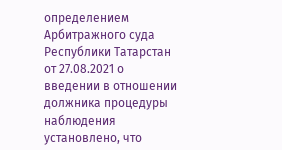определением Арбитражного суда Республики Татарстан от 27.08.2021 о введении в отношении должника процедуры наблюдения установлено, что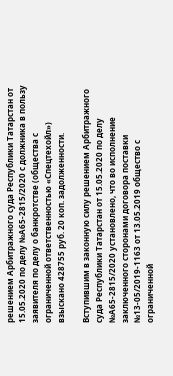решением Арбитражного суда Республики Татарстан от 15.05.2020 по делу №А65-2815/2020 с должника в пользу заявителя по делу о банкротстве (общества с ограниченной ответственностью «Спецтехойл») взыскано 428755 руб. 20 коп. задолженности.

Вступившим в законную силу решением Арбитражного суда Республики Татарстан от 15.05.2020 по делу №А65-2815/2020 установлено, что во исполнение заключенного сторонами договора поставки №13-05/2019-1163 от 13.05.2019 общество с ограниченной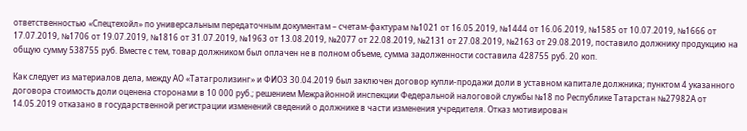ответственностью «Спецтехойл» по универсальным передаточным документам – счетам-фактурам №1021 от 16.05.2019, №1444 от 16.06.2019, №1585 от 10.07.2019, №1666 от 17.07.2019, №1706 от 19.07.2019, №1816 от 31.07.2019, №1963 от 13.08.2019, №2077 от 22.08.2019, №2131 от 27.08.2019, №2163 от 29.08.2019, поставило должнику продукцию на общую сумму 538755 руб. Вместе с тем, товар должником был оплачен не в полном объеме, сумма задолженности составила 428755 руб. 20 коп.

Как следует из материалов дела, между АО «Татагролизинг» и ФИО3 30.04.2019 был заключен договор купли-продажи доли в уставном капитале должника; пунктом 4 указанного договора стоимость доли оценена сторонами в 10 000 руб.; решением Межрайонной инспекции Федеральной налоговой службы №18 по Республике Татарстан №27982А от 14.05.2019 отказано в государственной регистрации изменений сведений о должнике в части изменения учредителя. Отказ мотивирован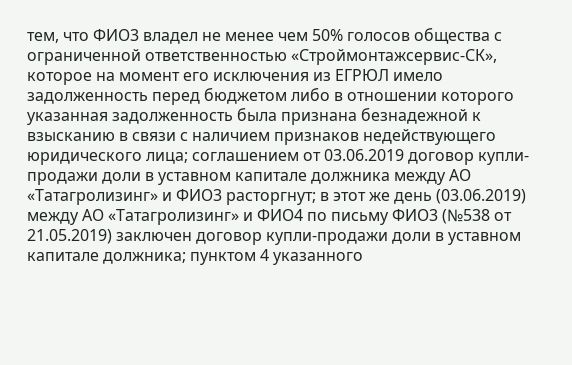тем, что ФИО3 владел не менее чем 50% голосов общества с ограниченной ответственностью «Строймонтажсервис-СК», которое на момент его исключения из ЕГРЮЛ имело задолженность перед бюджетом либо в отношении которого указанная задолженность была признана безнадежной к взысканию в связи с наличием признаков недействующего юридического лица; соглашением от 03.06.2019 договор купли-продажи доли в уставном капитале должника между АО «Татагролизинг» и ФИО3 расторгнут; в этот же день (03.06.2019) между АО «Татагролизинг» и ФИО4 по письму ФИО3 (№538 от 21.05.2019) заключен договор купли-продажи доли в уставном капитале должника; пунктом 4 указанного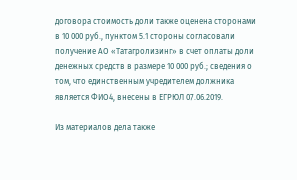договора стоимость доли также оценена сторонами в 10 000 руб., пунктом 5.1 стороны согласовали получение АО «Татагролизинг» в счет оплаты доли денежных средств в размере 10 000 руб.; сведения о том, что единственным учредителем должника является ФИО4, внесены в ЕГРЮЛ 07.06.2019.

Из материалов дела также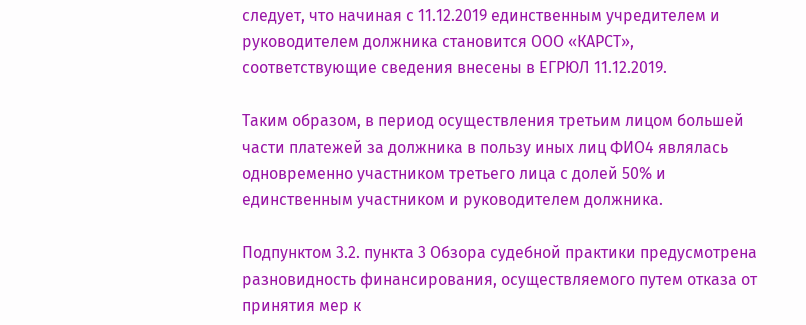следует, что начиная с 11.12.2019 единственным учредителем и руководителем должника становится ООО «КАРСТ», соответствующие сведения внесены в ЕГРЮЛ 11.12.2019.

Таким образом, в период осуществления третьим лицом большей части платежей за должника в пользу иных лиц ФИО4 являлась одновременно участником третьего лица с долей 50% и единственным участником и руководителем должника.

Подпунктом 3.2. пункта 3 Обзора судебной практики предусмотрена разновидность финансирования, осуществляемого путем отказа от принятия мер к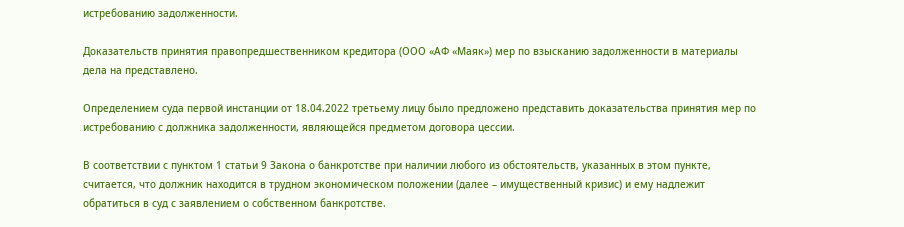истребованию задолженности.

Доказательств принятия правопредшественником кредитора (ООО «АФ «Маяк») мер по взысканию задолженности в материалы дела на представлено.

Определением суда первой инстанции от 18.04.2022 третьему лицу было предложено представить доказательства принятия мер по истребованию с должника задолженности, являющейся предметом договора цессии.

В соответствии с пунктом 1 статьи 9 Закона о банкротстве при наличии любого из обстоятельств, указанных в этом пункте, считается, что должник находится в трудном экономическом положении (далее – имущественный кризис) и ему надлежит обратиться в суд с заявлением о собственном банкротстве.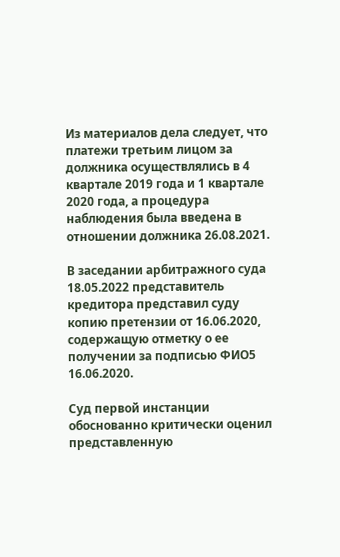Из материалов дела следует, что платежи третьим лицом за должника осуществлялись в 4 квартале 2019 года и 1 квартале 2020 года, а процедура наблюдения была введена в отношении должника 26.08.2021.

В заседании арбитражного суда 18.05.2022 представитель кредитора представил суду копию претензии от 16.06.2020, содержащую отметку о ее получении за подписью ФИО5 16.06.2020.

Суд первой инстанции обоснованно критически оценил представленную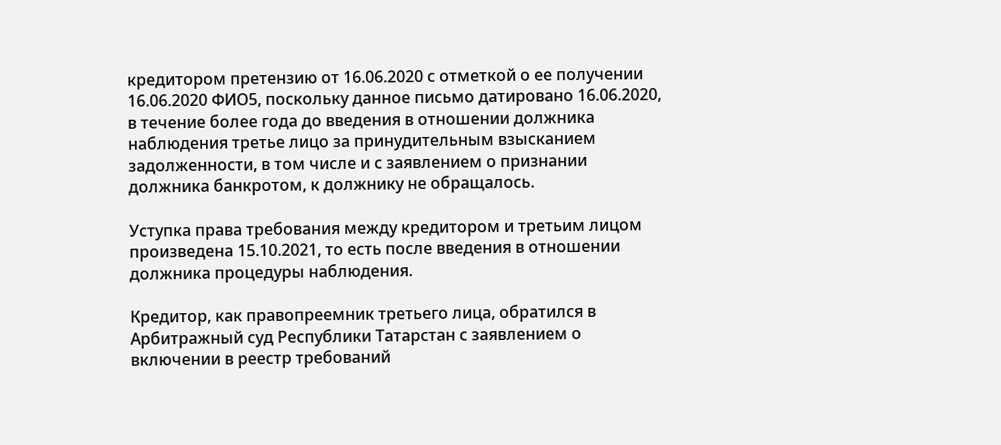кредитором претензию от 16.06.2020 с отметкой о ее получении 16.06.2020 ФИО5, поскольку данное письмо датировано 16.06.2020, в течение более года до введения в отношении должника наблюдения третье лицо за принудительным взысканием задолженности, в том числе и с заявлением о признании должника банкротом, к должнику не обращалось.

Уступка права требования между кредитором и третьим лицом произведена 15.10.2021, то есть после введения в отношении должника процедуры наблюдения.

Кредитор, как правопреемник третьего лица, обратился в Арбитражный суд Республики Татарстан с заявлением о включении в реестр требований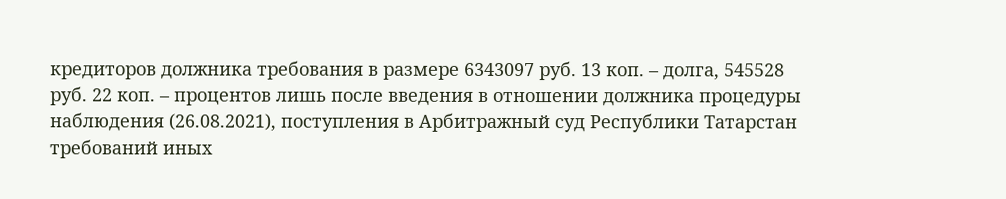кредиторов должника требования в размере 6343097 руб. 13 коп. – долга, 545528 руб. 22 коп. – процентов лишь после введения в отношении должника процедуры наблюдения (26.08.2021), поступления в Арбитражный суд Республики Татарстан требований иных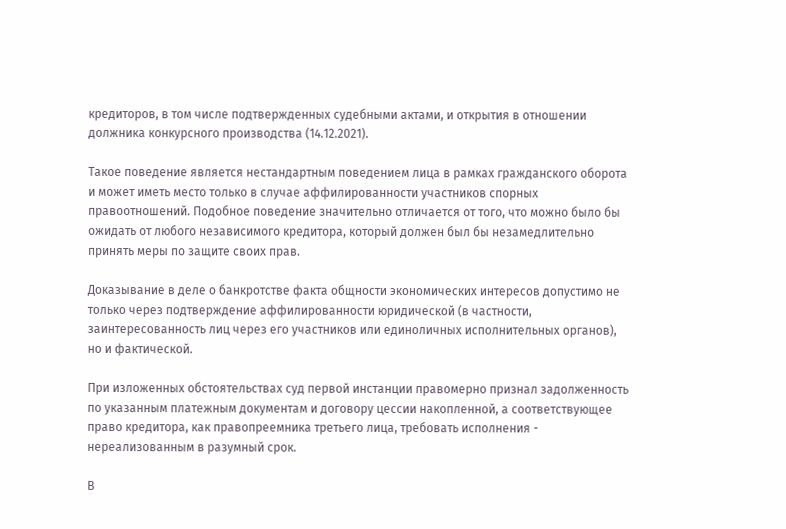кредиторов, в том числе подтвержденных судебными актами, и открытия в отношении должника конкурсного производства (14.12.2021).

Такое поведение является нестандартным поведением лица в рамках гражданского оборота и может иметь место только в случае аффилированности участников спорных правоотношений. Подобное поведение значительно отличается от того, что можно было бы ожидать от любого независимого кредитора, который должен был бы незамедлительно принять меры по защите своих прав.

Доказывание в деле о банкротстве факта общности экономических интересов допустимо не только через подтверждение аффилированности юридической (в частности, заинтересованность лиц через его участников или единоличных исполнительных органов), но и фактической.

При изложенных обстоятельствах суд первой инстанции правомерно признал задолженность по указанным платежным документам и договору цессии накопленной, а соответствующее право кредитора, как правопреемника третьего лица, требовать исполнения - нереализованным в разумный срок.

В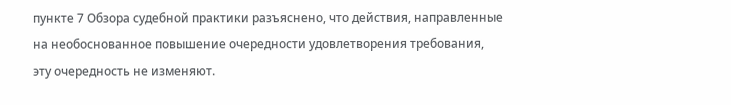пункте 7 Обзора судебной практики разъяснено, что действия, направленные на необоснованное повышение очередности удовлетворения требования, эту очередность не изменяют.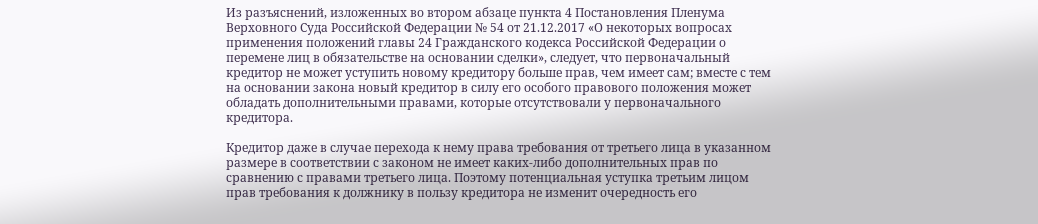Из разъяснений, изложенных во втором абзаце пункта 4 Постановления Пленума Верховного Суда Российской Федерации № 54 от 21.12.2017 «О некоторых вопросах применения положений главы 24 Гражданского кодекса Российской Федерации о перемене лиц в обязательстве на основании сделки», следует, что первоначальный кредитор не может уступить новому кредитору больше прав, чем имеет сам; вместе с тем на основании закона новый кредитор в силу его особого правового положения может обладать дополнительными правами, которые отсутствовали у первоначального кредитора.

Кредитор даже в случае перехода к нему права требования от третьего лица в указанном размере в соответствии с законом не имеет каких-либо дополнительных прав по сравнению с правами третьего лица. Поэтому потенциальная уступка третьим лицом прав требования к должнику в пользу кредитора не изменит очередность его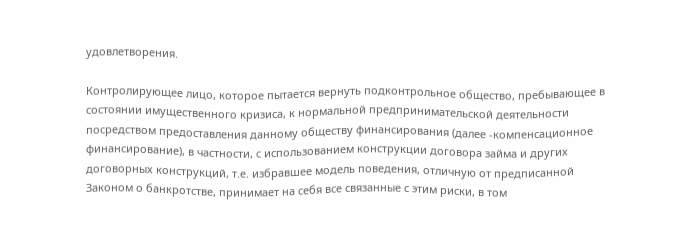удовлетворения.

Контролирующее лицо, которое пытается вернуть подконтрольное общество, пребывающее в состоянии имущественного кризиса, к нормальной предпринимательской деятельности посредством предоставления данному обществу финансирования (далее -компенсационное финансирование), в частности, с использованием конструкции договора займа и других договорных конструкций, т.е. избравшее модель поведения, отличную от предписанной Законом о банкротстве, принимает на себя все связанные с этим риски, в том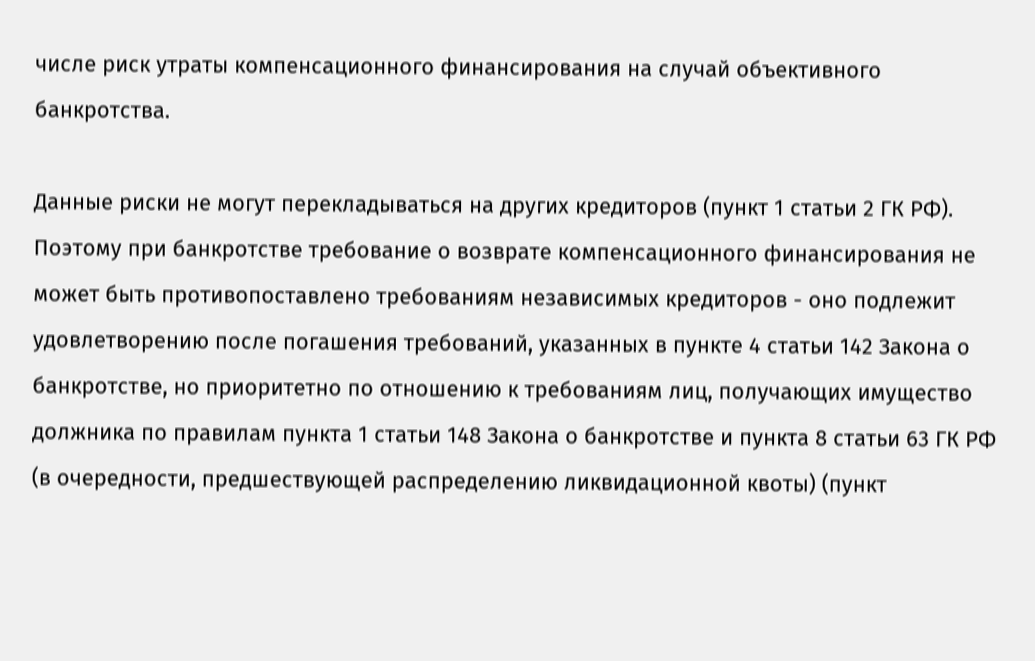числе риск утраты компенсационного финансирования на случай объективного банкротства.

Данные риски не могут перекладываться на других кредиторов (пункт 1 статьи 2 ГК РФ). Поэтому при банкротстве требование о возврате компенсационного финансирования не может быть противопоставлено требованиям независимых кредиторов - оно подлежит удовлетворению после погашения требований, указанных в пункте 4 статьи 142 Закона о банкротстве, но приоритетно по отношению к требованиям лиц, получающих имущество должника по правилам пункта 1 статьи 148 Закона о банкротстве и пункта 8 статьи 63 ГК РФ (в очередности, предшествующей распределению ликвидационной квоты) (пункт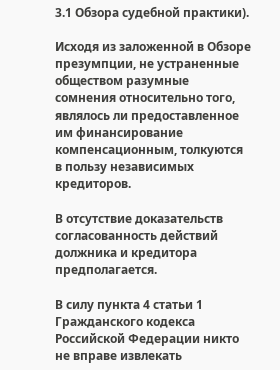3.1 Обзора судебной практики).

Исходя из заложенной в Обзоре презумпции, не устраненные обществом разумные сомнения относительно того, являлось ли предоставленное им финансирование компенсационным, толкуются в пользу независимых кредиторов.

В отсутствие доказательств согласованность действий должника и кредитора предполагается.

В силу пункта 4 статьи 1 Гражданского кодекса Российской Федерации никто не вправе извлекать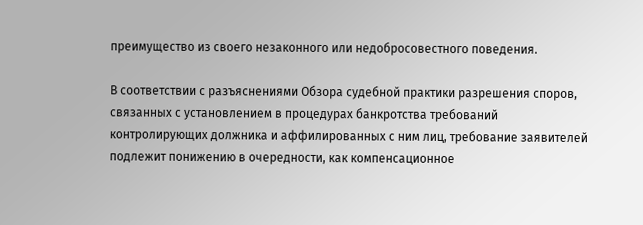преимущество из своего незаконного или недобросовестного поведения.

В соответствии с разъяснениями Обзора судебной практики разрешения споров, связанных с установлением в процедурах банкротства требований контролирующих должника и аффилированных с ним лиц, требование заявителей подлежит понижению в очередности, как компенсационное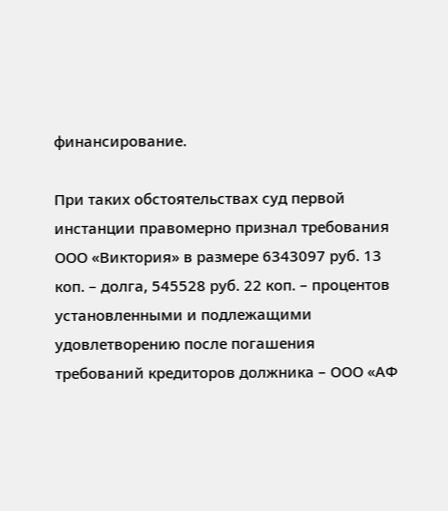финансирование.

При таких обстоятельствах суд первой инстанции правомерно признал требования ООО «Виктория» в размере 6343097 руб. 13 коп. – долга, 545528 руб. 22 коп. – процентов установленными и подлежащими удовлетворению после погашения требований кредиторов должника – ООО «АФ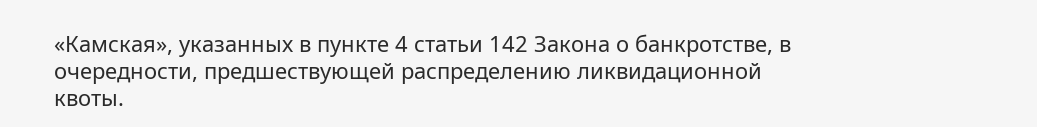«Камская», указанных в пункте 4 статьи 142 Закона о банкротстве, в очередности, предшествующей распределению ликвидационной квоты.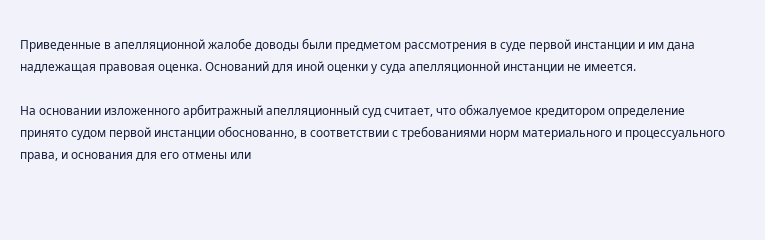Приведенные в апелляционной жалобе доводы были предметом рассмотрения в суде первой инстанции и им дана надлежащая правовая оценка. Оснований для иной оценки у суда апелляционной инстанции не имеется.

На основании изложенного арбитражный апелляционный суд считает, что обжалуемое кредитором определение принято судом первой инстанции обоснованно, в соответствии с требованиями норм материального и процессуального права, и основания для его отмены или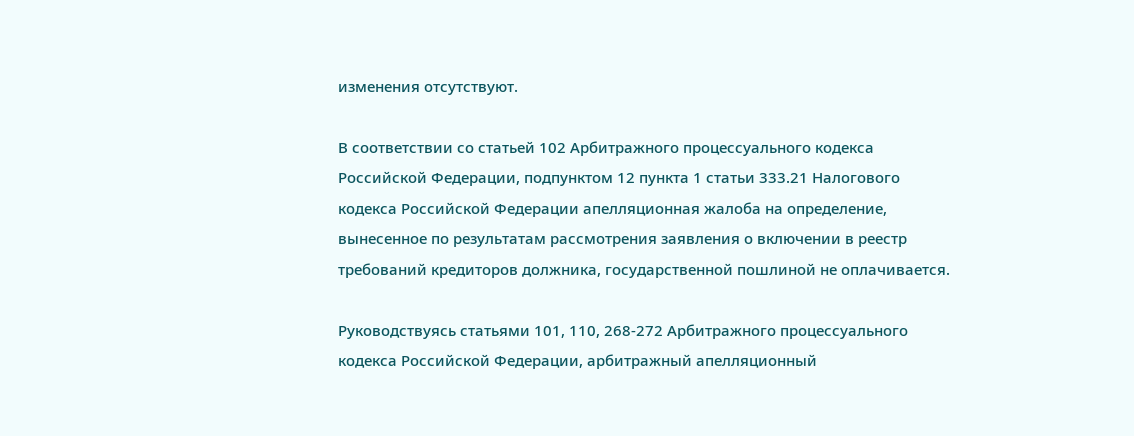изменения отсутствуют.

В соответствии со статьей 102 Арбитражного процессуального кодекса Российской Федерации, подпунктом 12 пункта 1 статьи 333.21 Налогового кодекса Российской Федерации апелляционная жалоба на определение, вынесенное по результатам рассмотрения заявления о включении в реестр требований кредиторов должника, государственной пошлиной не оплачивается.

Руководствуясь статьями 101, 110, 268-272 Арбитражного процессуального кодекса Российской Федерации, арбитражный апелляционный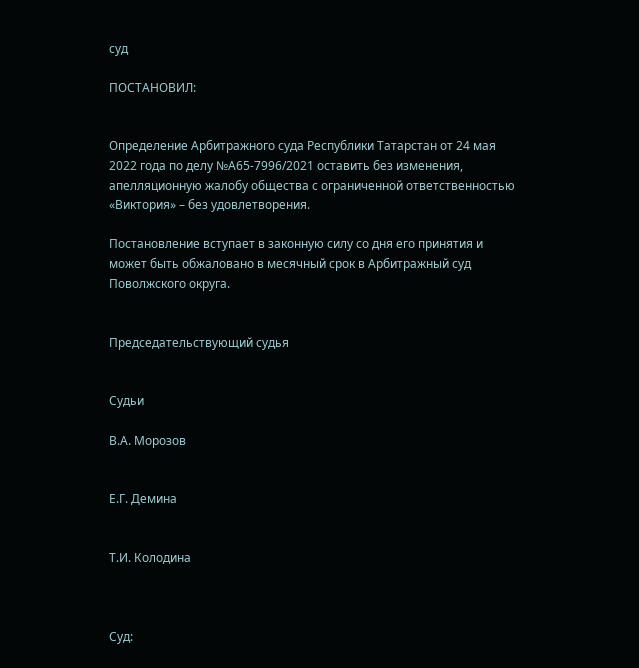суд

ПОСТАНОВИЛ:


Определение Арбитражного суда Республики Татарстан от 24 мая 2022 года по делу №А65-7996/2021 оставить без изменения, апелляционную жалобу общества с ограниченной ответственностью «Виктория» – без удовлетворения.

Постановление вступает в законную силу со дня его принятия и может быть обжаловано в месячный срок в Арбитражный суд Поволжского округа.


Председательствующий судья


Судьи

В.А. Морозов


Е.Г. Демина


Т.И. Колодина



Суд: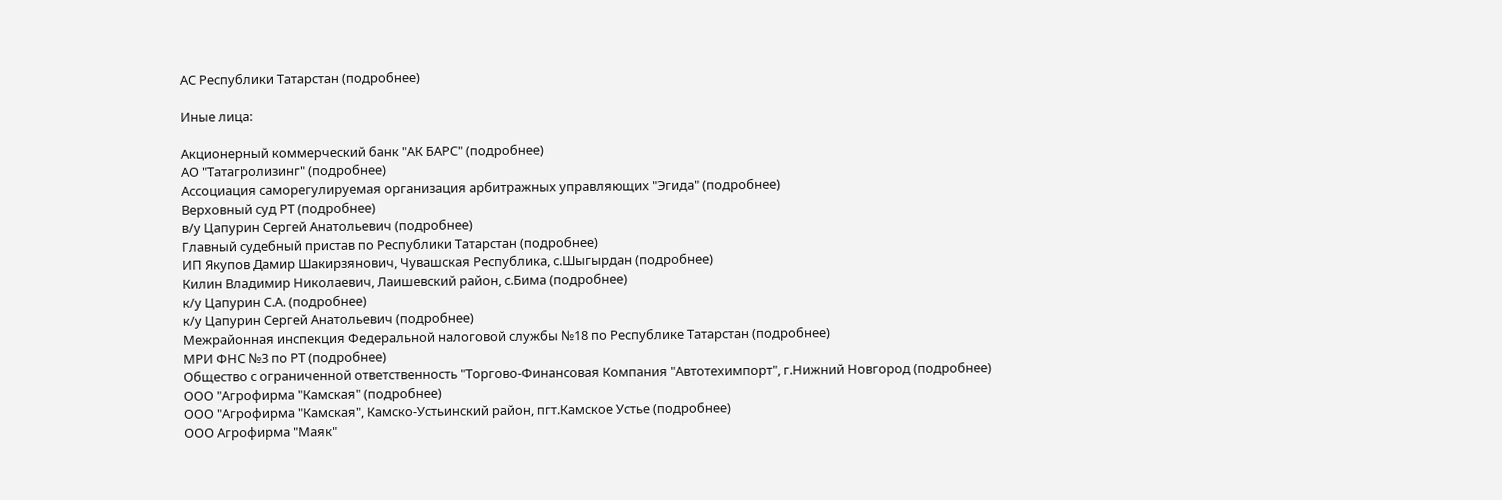АС Республики Татарстан (подробнее)

Иные лица:

Акционерный коммерческий банк "АК БАРС" (подробнее)
АО "Татагролизинг" (подробнее)
Ассоциация саморегулируемая организация арбитражных управляющих "Эгида" (подробнее)
Верховный суд РТ (подробнее)
в/у Цапурин Сергей Анатольевич (подробнее)
Главный судебный пристав по Республики Татарстан (подробнее)
ИП Якупов Дамир Шакирзянович, Чувашская Республика, с.Шыгырдан (подробнее)
Килин Владимир Николаевич, Лаишевский район, с.Бима (подробнее)
к/у Цапурин С.А. (подробнее)
к/у Цапурин Сергей Анатольевич (подробнее)
Межрайонная инспекция Федеральной налоговой службы №18 по Республике Татарстан (подробнее)
МРИ ФНС №3 по РТ (подробнее)
Общество с ограниченной ответственность "Торгово-Финансовая Компания "Автотехимпорт", г.Нижний Новгород (подробнее)
ООО "Агрофирма "Камская" (подробнее)
ООО "Агрофирма "Камская", Камско-Устьинский район, пгт.Камское Устье (подробнее)
ООО Агрофирма "Маяк"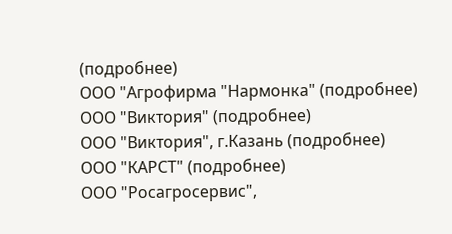(подробнее)
ООО "Агрофирма "Нармонка" (подробнее)
ООО "Виктория" (подробнее)
ООО "Виктория", г.Казань (подробнее)
ООО "КАРСТ" (подробнее)
ООО "Росагросервис",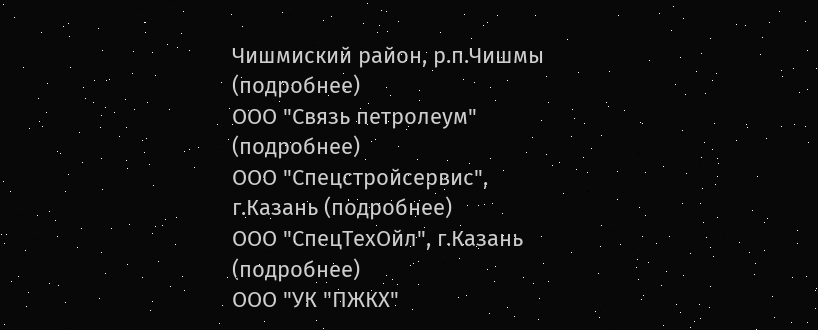Чишмиский район, р.п.Чишмы (подробнее)
ООО "Связь петролеум" (подробнее)
ООО "Спецстройсервис", г.Казань (подробнее)
ООО "СпецТехОйл", г.Казань (подробнее)
ООО "УК "ПЖКХ"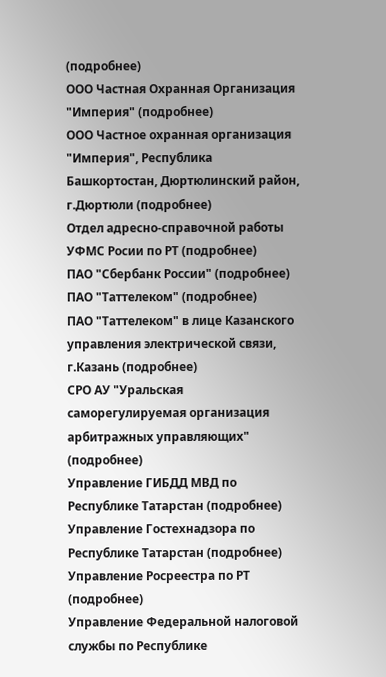(подробнее)
ООО Частная Охранная Организация "Империя" (подробнее)
ООО Частное охранная организация "Империя", Республика Башкортостан, Дюртюлинский район, г.Дюртюли (подробнее)
Отдел адресно-справочной работы УФМС Росии по РТ (подробнее)
ПАО "Сбербанк России" (подробнее)
ПАО "Таттелеком" (подробнее)
ПАО "Таттелеком" в лице Казанского управления электрической связи, г.Казань (подробнее)
СРО АУ "Уральская саморегулируемая организация арбитражных управляющих" (подробнее)
Управление ГИБДД МВД по Республике Татарстан (подробнее)
Управление Гостехнадзора по Республике Татарстан (подробнее)
Управление Росреестра по РТ (подробнее)
Управление Федеральной налоговой службы по Республике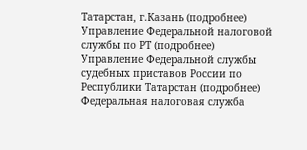Татарстан, г.Казань (подробнее)
Управление Федеральной налоговой службы по РТ (подробнее)
Управление Федеральной службы судебных приставов России по Республики Татарстан (подробнее)
Федеральная налоговая служба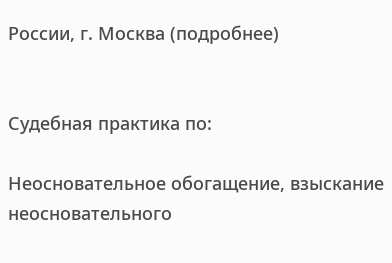России, г. Москва (подробнее)


Судебная практика по:

Неосновательное обогащение, взыскание неосновательного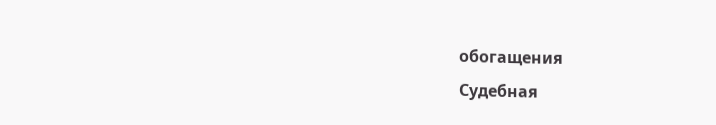обогащения
Судебная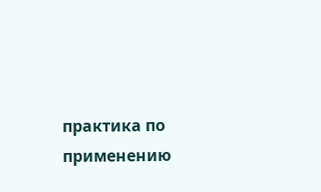практика по применению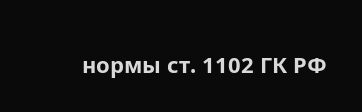нормы ст. 1102 ГК РФ